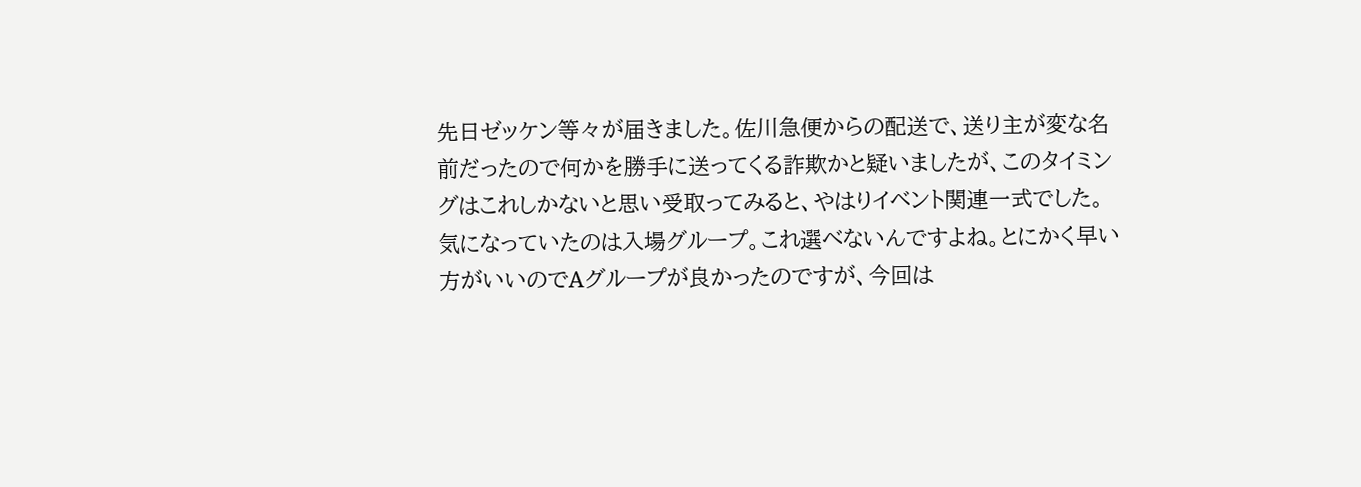先日ゼッケン等々が届きました。佐川急便からの配送で、送り主が変な名前だったので何かを勝手に送ってくる詐欺かと疑いましたが、このタイミングはこれしかないと思い受取ってみると、やはりイベント関連一式でした。
気になっていたのは入場グループ。これ選べないんですよね。とにかく早い方がいいのでAグループが良かったのですが、今回は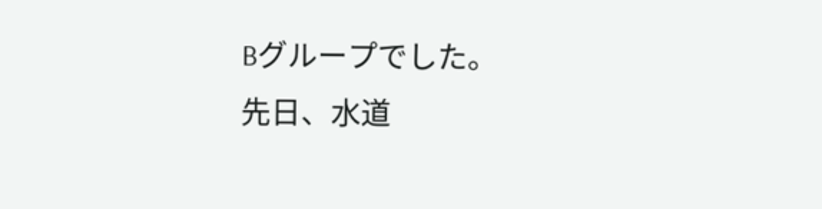Bグループでした。
先日、水道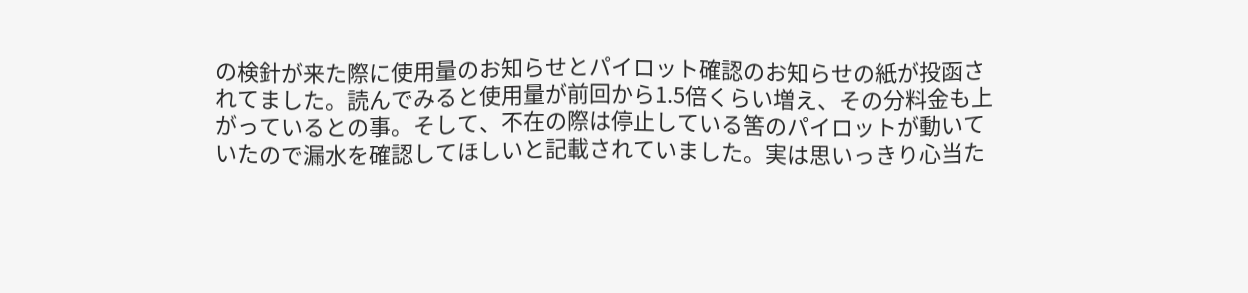の検針が来た際に使用量のお知らせとパイロット確認のお知らせの紙が投函されてました。読んでみると使用量が前回から1.5倍くらい増え、その分料金も上がっているとの事。そして、不在の際は停止している筈のパイロットが動いていたので漏水を確認してほしいと記載されていました。実は思いっきり心当た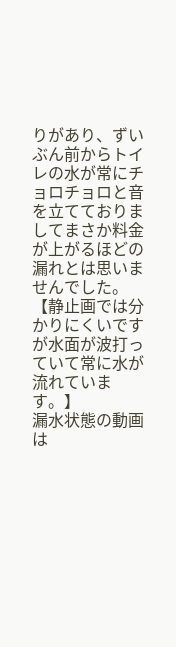りがあり、ずいぶん前からトイレの水が常にチョロチョロと音を立てておりましてまさか料金が上がるほどの漏れとは思いませんでした。
【静止画では分かりにくいですが水面が波打っていて常に水が流れています。】
漏水状態の動画は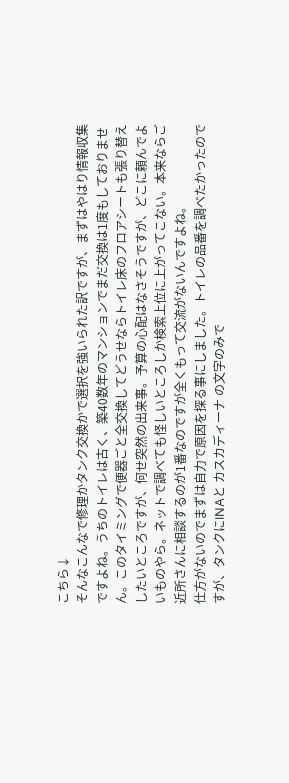こちら↓
そんなこんなで修理かタンク交換かで選択を強いられた訳ですが、まずはやはり情報収集ですよね。うちのトイレは古く、築40数年のマンションでまだ交換は1度もしておりません。このタイミングで便器ごと全交換してどうせならトイレ床のフロアシートも張り替えしたいところですが、何せ突然の出来事。予算の心配はなさそうですが、どこに頼んでよいものやら。ネットで調べても怪しいところしか検索上位に上がってこない。本来ならご近所さんに相談するのが1番なのですが全くもって交流がないんですよね。
仕方がないのでまずは自力で原因を探る事にしました。トイレの品番を調べたかったのですが、タンクにINAと カスカディーナ の文字のみで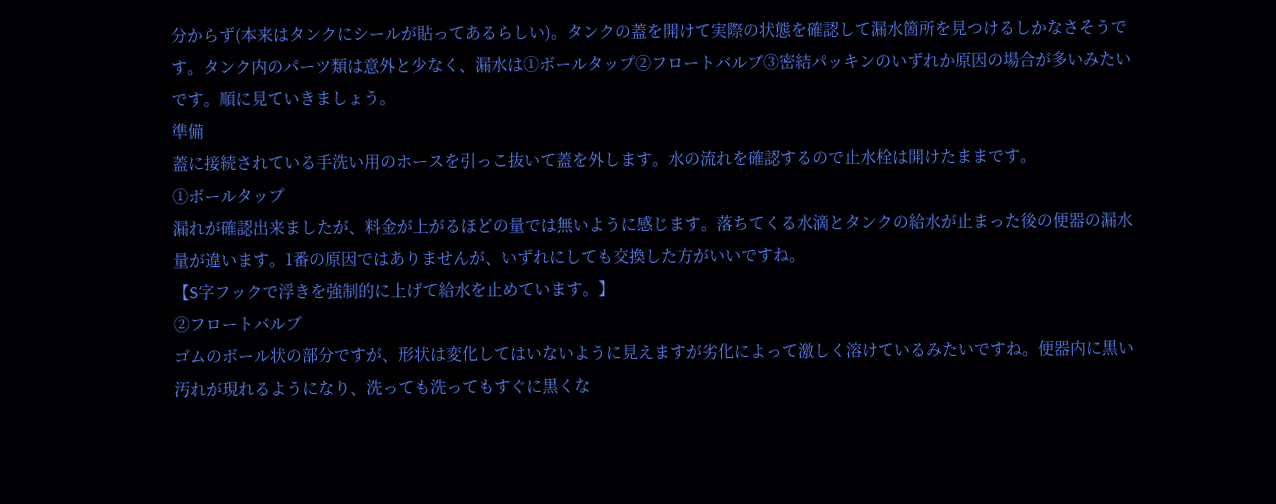分からず(本来はタンクにシールが貼ってあるらしい)。タンクの蓋を開けて実際の状態を確認して漏水箇所を見つけるしかなさそうです。タンク内のパーツ類は意外と少なく、漏水は①ボールタップ②フロートバルブ③密結パッキンのいずれか原因の場合が多いみたいです。順に見ていきましょう。
準備
蓋に接続されている手洗い用のホースを引っこ抜いて蓋を外します。水の流れを確認するので止水栓は開けたままです。
①ボールタップ
漏れが確認出来ましたが、料金が上がるほどの量では無いように感じます。落ちてくる水滴とタンクの給水が止まった後の便器の漏水量が違います。1番の原因ではありませんが、いずれにしても交換した方がいいですね。
【S字フックで浮きを強制的に上げて給水を止めています。】
②フロートバルブ
ゴムのボール状の部分ですが、形状は変化してはいないように見えますが劣化によって激しく溶けているみたいですね。便器内に黒い汚れが現れるようになり、洗っても洗ってもすぐに黒くな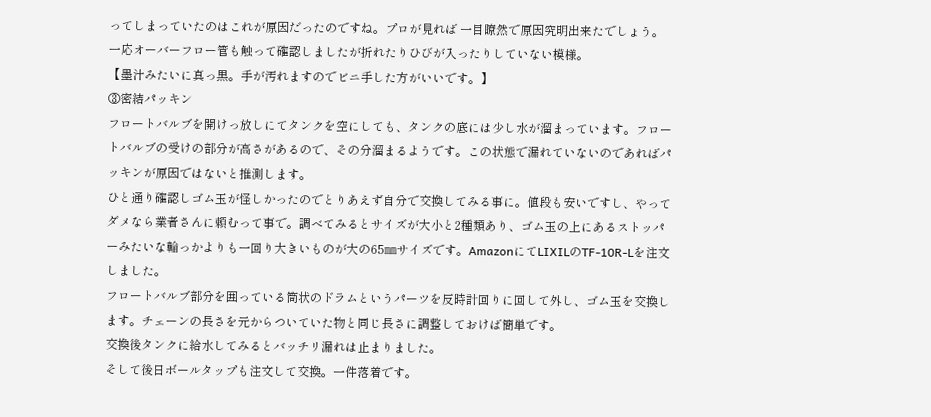ってしまっていたのはこれが原因だったのですね。プロが見れば 一目瞭然で原因究明出来たでしょう。
一応オーバーフロー管も触って確認しましたが折れたりひびが入ったりしていない模様。
【墨汁みたいに真っ黒。手が汚れますのでビニ手した方がいいです。】
③密結パッキン
フロートバルブを開けっ放しにてタンクを空にしても、タンクの底には少し水が溜まっています。フロートバルブの受けの部分が高さがあるので、その分溜まるようです。この状態で漏れていないのであればパッキンが原因ではないと推測します。
ひと通り確認しゴム玉が怪しかったのでとりあえず自分で交換してみる事に。値段も安いですし、やってダメなら業者さんに頼むって事で。調べてみるとサイズが大小と2種類あり、ゴム玉の上にあるストッパーみたいな輪っかよりも一回り大きいものが大の65㎜サイズです。AmazonにてLIXILのTF-10R-Lを注文しました。
フロートバルブ部分を囲っている筒状のドラムというパーツを反時計回りに回して外し、ゴム玉を交換します。チェーンの長さを元からついていた物と同じ長さに調整しておけば簡単です。
交換後タンクに給水してみるとバッチリ漏れは止まりました。
そして後日ボールタップも注文して交換。一件落着です。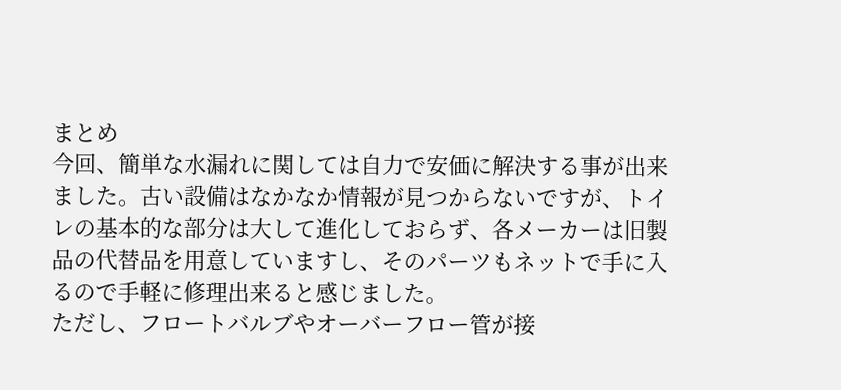まとめ
今回、簡単な水漏れに関しては自力で安価に解決する事が出来ました。古い設備はなかなか情報が見つからないですが、トイレの基本的な部分は大して進化しておらず、各メーカーは旧製品の代替品を用意していますし、そのパーツもネットで手に入るので手軽に修理出来ると感じました。
ただし、フロートバルブやオーバーフロー管が接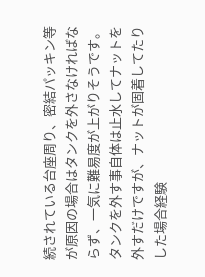続されている台座周り、密結パッキン等が原因の場合はタンクを外さなければならず、一気に難易度が上がりそうです。タンクを外す事自体は止水してナットを外すだけですが、ナットが固着してたりした場合経験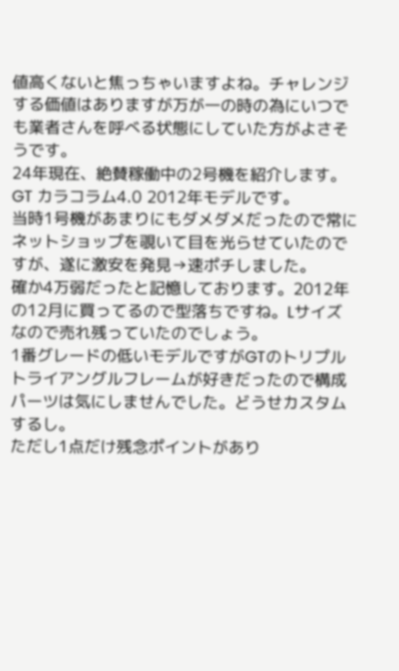値高くないと焦っちゃいますよね。チャレンジする価値はありますが万が一の時の為にいつでも業者さんを呼べる状態にしていた方がよさそうです。
24年現在、絶賛稼働中の2号機を紹介します。
GT カラコラム4.0 2012年モデルです。
当時1号機があまりにもダメダメだったので常にネットショップを覗いて目を光らせていたのですが、遂に激安を発見→速ポチしました。
確か4万弱だったと記憶しております。2012年の12月に買ってるので型落ちですね。Lサイズなので売れ残っていたのでしょう。
1番グレードの低いモデルですがGTのトリプルトライアングルフレームが好きだったので構成パーツは気にしませんでした。どうせカスタムするし。
ただし1点だけ残念ポイントがあり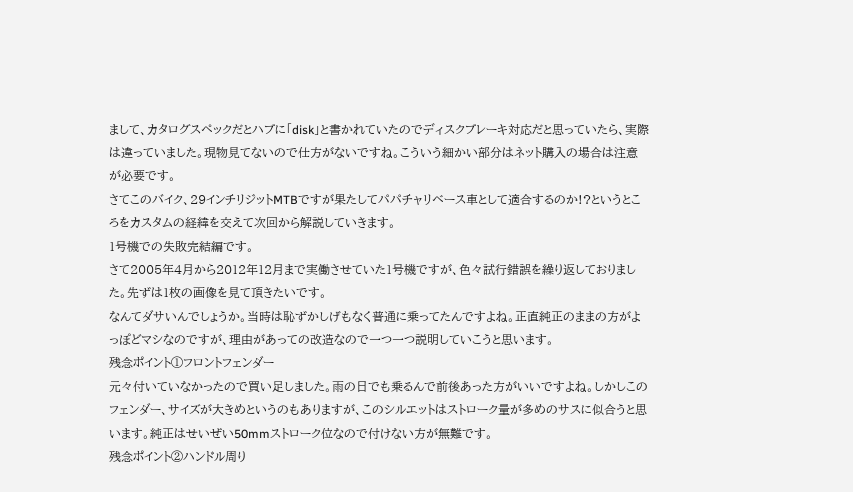まして、カタログスペックだとハブに「disk」と書かれていたのでディスクブレーキ対応だと思っていたら、実際は違っていました。現物見てないので仕方がないですね。こういう細かい部分はネット購入の場合は注意が必要です。
さてこのバイク、29インチリジットMTBですが果たしてパパチャリベース車として適合するのか!?というところをカスタムの経緯を交えて次回から解説していきます。
1号機での失敗完結編です。
さて2005年4月から2012年12月まで実働させていた1号機ですが、色々試行錯誤を繰り返しておりました。先ずは1枚の画像を見て頂きたいです。
なんてダサいんでしょうか。当時は恥ずかしげもなく普通に乗ってたんですよね。正直純正のままの方がよっぽどマシなのですが、理由があっての改造なので一つ一つ説明していこうと思います。
残念ポイント①フロントフェンダー
元々付いていなかったので買い足しました。雨の日でも乗るんで前後あった方がいいですよね。しかしこのフェンダー、サイズが大きめというのもありますが、このシルエットはストローク量が多めのサスに似合うと思います。純正はせいぜい50mmストローク位なので付けない方が無難です。
残念ポイント②ハンドル周り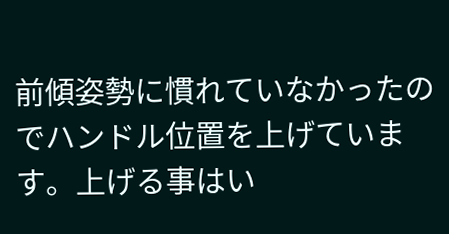前傾姿勢に慣れていなかったのでハンドル位置を上げています。上げる事はい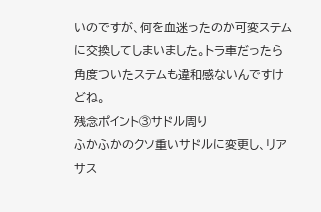いのですが、何を血迷ったのか可変ステムに交換してしまいました。トラ車だったら角度ついたステムも違和感ないんですけどね。
残念ポイント③サドル周り
ふかふかのクソ重いサドルに変更し、リアサス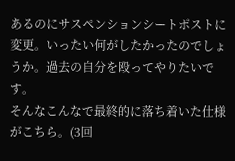あるのにサスペンションシートポストに変更。いったい何がしたかったのでしょうか。過去の自分を殴ってやりたいです。
そんなこんなで最終的に落ち着いた仕様がこちら。(3回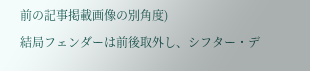前の記事掲載画像の別角度)
結局フェンダーは前後取外し、シフター・デ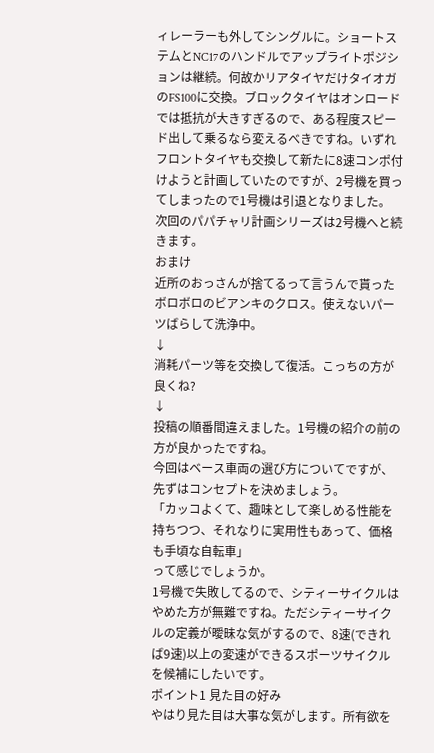ィレーラーも外してシングルに。ショートステムとNC17のハンドルでアップライトポジションは継続。何故かリアタイヤだけタイオガのFS100に交換。ブロックタイヤはオンロードでは抵抗が大きすぎるので、ある程度スピード出して乗るなら変えるべきですね。いずれフロントタイヤも交換して新たに8速コンポ付けようと計画していたのですが、2号機を買ってしまったので1号機は引退となりました。
次回のパパチャリ計画シリーズは2号機へと続きます。
おまけ
近所のおっさんが捨てるって言うんで貰ったボロボロのビアンキのクロス。使えないパーツばらして洗浄中。
↓
消耗パーツ等を交換して復活。こっちの方が良くね?
↓
投稿の順番間違えました。1号機の紹介の前の方が良かったですね。
今回はベース車両の選び方についてですが、先ずはコンセプトを決めましょう。
「カッコよくて、趣味として楽しめる性能を持ちつつ、それなりに実用性もあって、価格も手頃な自転車」
って感じでしょうか。
1号機で失敗してるので、シティーサイクルはやめた方が無難ですね。ただシティーサイクルの定義が曖昧な気がするので、8速(できれば9速)以上の変速ができるスポーツサイクルを候補にしたいです。
ポイント1 見た目の好み
やはり見た目は大事な気がします。所有欲を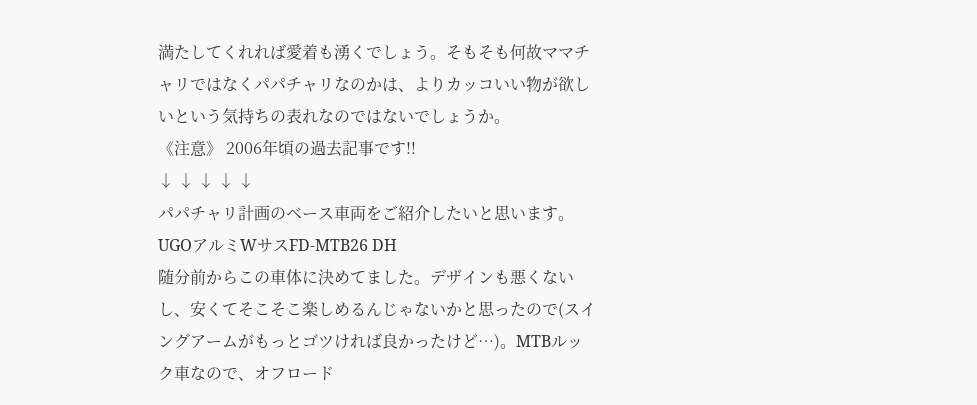満たしてくれれば愛着も湧くでしょう。そもそも何故ママチャリではなくパパチャリなのかは、よりカッコいい物が欲しいという気持ちの表れなのではないでしょうか。
《注意》 2006年頃の過去記事です!!
↓ ↓ ↓ ↓ ↓
パパチャリ計画のベース車両をご紹介したいと思います。
UGOアルミWサスFD-MTB26 DH
随分前からこの車体に決めてました。デザインも悪くないし、安くてそこそこ楽しめるんじゃないかと思ったので(スイングアームがもっとゴツければ良かったけど…)。MTBルック車なので、オフロード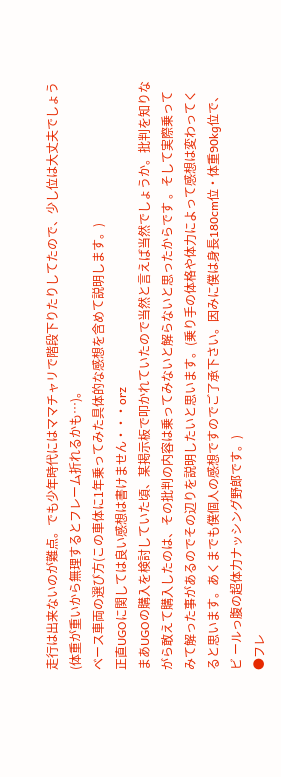走行は出来ないのが難点。でも少年時代にはママチャリで階段下りたりしてたので、少し位は大丈夫でしょう(体重が重いから無理するとフレーム折れるかも…)。
ベース車両の選び方(この車体に1年乗ってみた具体的な感想を含めて説明します。)
正直UGOに関しては良い感想は書けません・・・orz
まあUGOの購入を検討していた頃、某掲示板で叩かれていたので当然と言えば当然でしょうか。批判を知りながら敢えて購入したのは、その批判の内容は乗ってみないと解らないと思ったからです 。そして実際乗ってみて解った事があるのでその辺りを説明したいと思います。(乗り手の体格や体力によって感想は変わってくると思います。あくまでも僕個人の感想ですのでご了承下さい。因みに僕は身長180cm位・体重90kg位で、ビ ールっ腹の超体力ナッシング野郎です。)
●フレ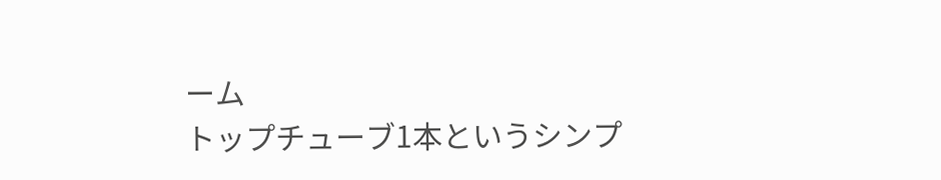ーム
トップチューブ1本というシンプ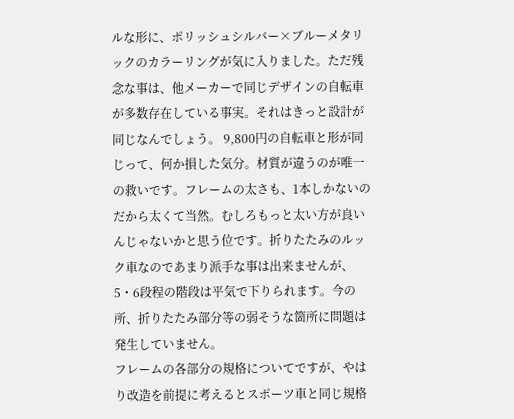ルな形に、ポリッシュシルバー×ブルーメタリックのカラーリングが気に入りました。ただ残念な事は、他メーカーで同じデザインの自転車が多数存在している事実。それはきっと設計が同じなんでしょう。 9,800円の自転車と形が同じって、何か損した気分。材質が違うのが唯一の救いです。フレームの太さも、1本しかないのだから太くて当然。むしろもっと太い方が良いんじゃないかと思う位です。折りたたみのルック車なのであまり派手な事は出来ませんが、5・6段程の階段は平気で下りられます。今の所、折りたたみ部分等の弱そうな箇所に問題は発生していません。
フレームの各部分の規格についてですが、やはり改造を前提に考えるとスポーツ車と同じ規格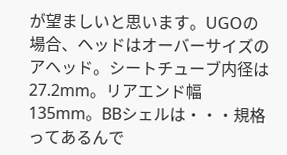が望ましいと思います。UGOの場合、ヘッドはオーバーサイズのアヘッド。シートチューブ内径は27.2mm。リアエンド幅135mm。BBシェルは・・・規格ってあるんで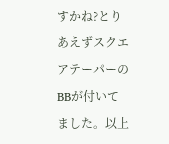すかね?とりあえずスクエアテーパーのBBが付いてました。以上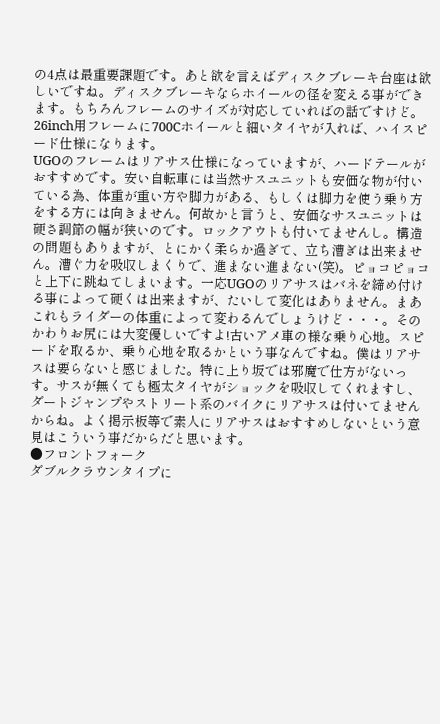の4点は最重要課題です。あと欲を言えばディスクブレーキ台座は欲しいですね。ディスクブレーキならホイールの径を変える事ができます。もちろんフレームのサイズが対応していればの話ですけど。26inch用フレームに700Cホイールと細いタイヤが入れば、ハイスピード仕様になります。
UGOのフレームはリアサス仕様になっていますが、ハードテールがおすすめです。安い自転車には当然サスユニットも安価な物が付いている為、体重が重い方や脚力がある、もしくは脚力を使う乗り方をする方には向きません。何故かと言うと、安価なサスユニットは硬さ調節の幅が狭いのです。ロックアウトも付いてませんし。構造の問題もありますが、とにかく柔らか過ぎて、立ち漕ぎは出来ません。漕ぐ力を吸収しまくりで、進まない進まない(笑)。ピョコピョコと上下に跳ねてしまいます。一応UGOのリアサスはバネを締め付ける事によって硬くは出来ますが、たいして変化はありません。まあこれもライダーの体重によって変わるんでしょうけど・・・。そのかわりお尻には大変優しいですよ!古いアメ車の様な乗り心地。スピードを取るか、乗り心地を取るかという事なんですね。僕はリアサスは要らないと感じました。特に上り坂では邪魔で仕方がないっす。サスが無くても極太タイヤがショックを吸収してくれますし、ダートジャンプやストリート系のバイクにリアサスは付いてませんからね。よく掲示板等で素人にリアサスはおすすめしないという意見はこういう事だからだと思います。
●フロントフォーク
ダブルクラウンタイプに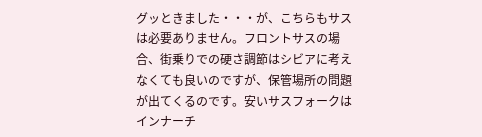グッときました・・・が、こちらもサスは必要ありません。フロントサスの場合、街乗りでの硬さ調節はシビアに考えなくても良いのですが、保管場所の問題が出てくるのです。安いサスフォークはインナーチ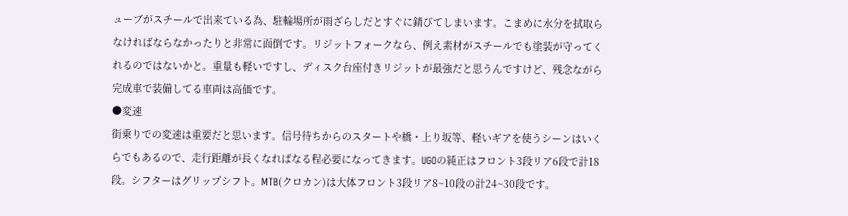ューブがスチールで出来ている為、駐輪場所が雨ざらしだとすぐに錆びてしまいます。こまめに水分を拭取らなければならなかったりと非常に面倒です。リジットフォークなら、例え素材がスチールでも塗装が守ってくれるのではないかと。重量も軽いですし、ディスク台座付きリジットが最強だと思うんですけど、残念ながら完成車で装備してる車両は高価です。
●変速
街乗りでの変速は重要だと思います。信号待ちからのスタートや橋・上り坂等、軽いギアを使うシーンはいくらでもあるので、走行距離が長くなればなる程必要になってきます。UGOの純正はフロント3段リア6段で計18段。シフターはグリップシフト。MTB(クロカン)は大体フロント3段リア8~10段の計24~30段です。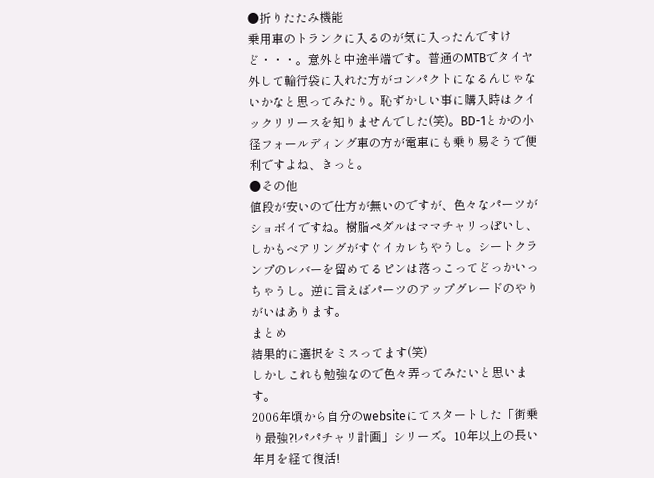●折りたたみ機能
乗用車のトランクに入るのが気に入ったんですけど・・・。意外と中途半端です。普通のMTBでタイヤ外して輪行袋に入れた方がコンパクトになるんじゃないかなと思ってみたり。恥ずかしい事に購入時はクイックリリースを知りませんでした(笑)。BD-1とかの小径フォールディング車の方が電車にも乗り易そうで便利ですよね、きっと。
●その他
値段が安いので仕方が無いのですが、色々なパーツがショボイですね。樹脂ペダルはママチャリっぽいし、しかもベアリングがすぐイカレちやうし。シートクランプのレバーを留めてるピンは落っこってどっかいっちゃうし。逆に言えばパーツのアップグレードのやりがいはあります。
まとめ
結果的に選択をミスってます(笑)
しかしこれも勉強なので色々弄ってみたいと思います。
2006年頃から自分のwebsiteにてスタートした「街乗り最強?!パパチャリ計画」シリーズ。10年以上の長い年月を経て復活!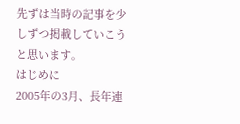先ずは当時の記事を少しずつ掲載していこうと思います。
はじめに
2005年の3月、長年連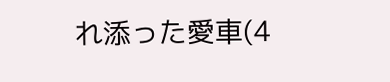れ添った愛車(4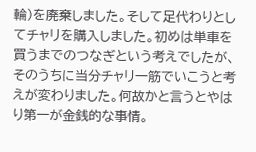輪)を廃棄しました。そして足代わりとしてチャリを購入しました。初めは単車を買うまでのつなぎという考えでしたが、そのうちに当分チャリ一筋でいこうと考えが変わりました。何故かと言うとやはり第一が金銭的な事情。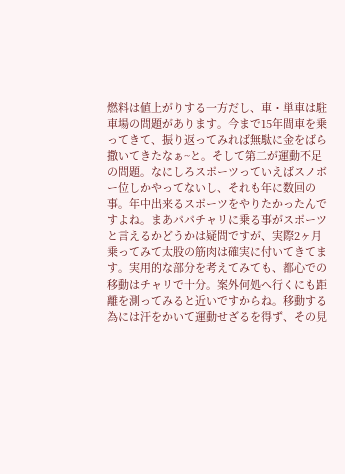燃料は値上がりする一方だし、車・単車は駐車場の問題があります。今まで15年間車を乗ってきて、振り返ってみれば無駄に金をばら撒いてきたなぁ~と。そして第二が運動不足の問題。なにしろスポーツっていえばスノボー位しかやってないし、それも年に数回の事。年中出来るスポーツをやりたかったんですよね。まあパパチャリに乗る事がスポーツと言えるかどうかは疑問ですが、実際2ヶ月乗ってみて太股の筋肉は確実に付いてきてます。実用的な部分を考えてみても、都心での移動はチャリで十分。案外何処へ行くにも距離を測ってみると近いですからね。移動する為には汗をかいて運動せざるを得ず、その見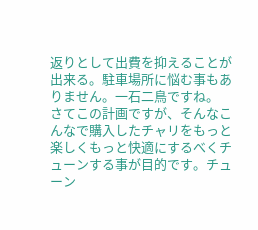返りとして出費を抑えることが出来る。駐車場所に悩む事もありません。一石二鳥ですね。
さてこの計画ですが、そんなこんなで購入したチャリをもっと楽しくもっと快適にするべくチューンする事が目的です。チューン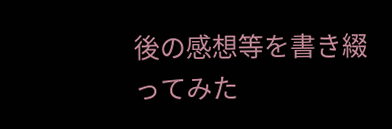後の感想等を書き綴ってみた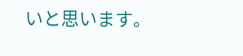いと思います。